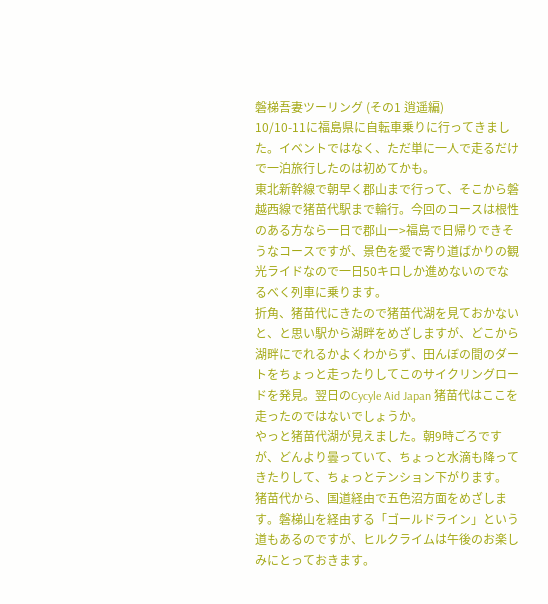磐梯吾妻ツーリング (その1 逍遥編)
10/10-11に福島県に自転車乗りに行ってきました。イベントではなく、ただ単に一人で走るだけで一泊旅行したのは初めてかも。
東北新幹線で朝早く郡山まで行って、そこから磐越西線で猪苗代駅まで輪行。今回のコースは根性のある方なら一日で郡山ー>福島で日帰りできそうなコースですが、景色を愛で寄り道ばかりの観光ライドなので一日50キロしか進めないのでなるべく列車に乗ります。
折角、猪苗代にきたので猪苗代湖を見ておかないと、と思い駅から湖畔をめざしますが、どこから湖畔にでれるかよくわからず、田んぼの間のダートをちょっと走ったりしてこのサイクリングロードを発見。翌日のCycyle Aid Japan 猪苗代はここを走ったのではないでしょうか。
やっと猪苗代湖が見えました。朝9時ごろですが、どんより曇っていて、ちょっと水滴も降ってきたりして、ちょっとテンション下がります。
猪苗代から、国道経由で五色沼方面をめざします。磐梯山を経由する「ゴールドライン」という道もあるのですが、ヒルクライムは午後のお楽しみにとっておきます。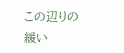この辺りの緩い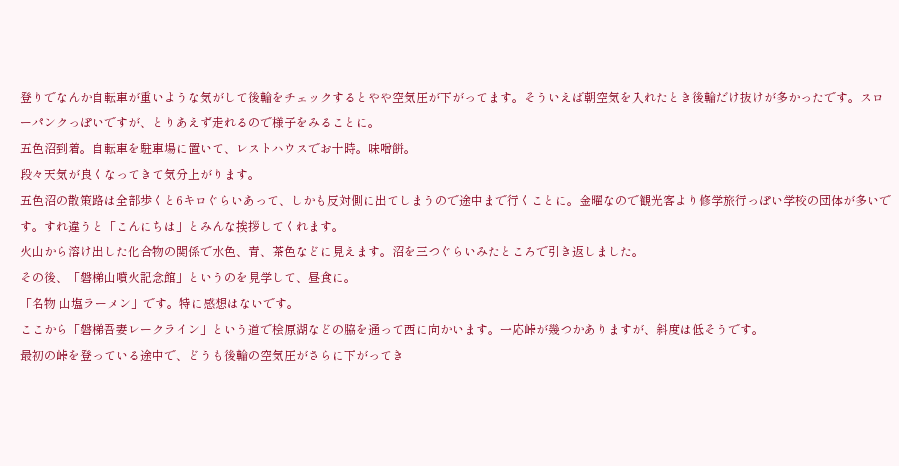登りでなんか自転車が重いような気がして後輪をチェックするとやや空気圧が下がってます。そういえば朝空気を入れたとき後輪だけ抜けが多かったです。スローパンクっぽいですが、とりあえず走れるので様子をみることに。
五色沼到着。自転車を駐車場に置いて、レストハウスでお十時。味噌餅。
段々天気が良くなってきて気分上がります。
五色沼の散策路は全部歩くと6キロぐらいあって、しかも反対側に出てしまうので途中まで行くことに。金曜なので観光客より修学旅行っぽい学校の団体が多いです。すれ違うと「こんにちは」とみんな挨拶してくれます。
火山から溶け出した化合物の関係で水色、青、茶色などに見えます。沼を三つぐらいみたところで引き返しました。
その後、「磐梯山噴火記念館」というのを見学して、昼食に。
「名物 山塩ラーメン」です。特に感想はないです。
ここから「磐梯吾妻レークライン」という道で桧原湖などの脇を通って西に向かいます。一応峠が幾つかありますが、斜度は低そうです。
最初の峠を登っている途中で、どうも後輪の空気圧がさらに下がってき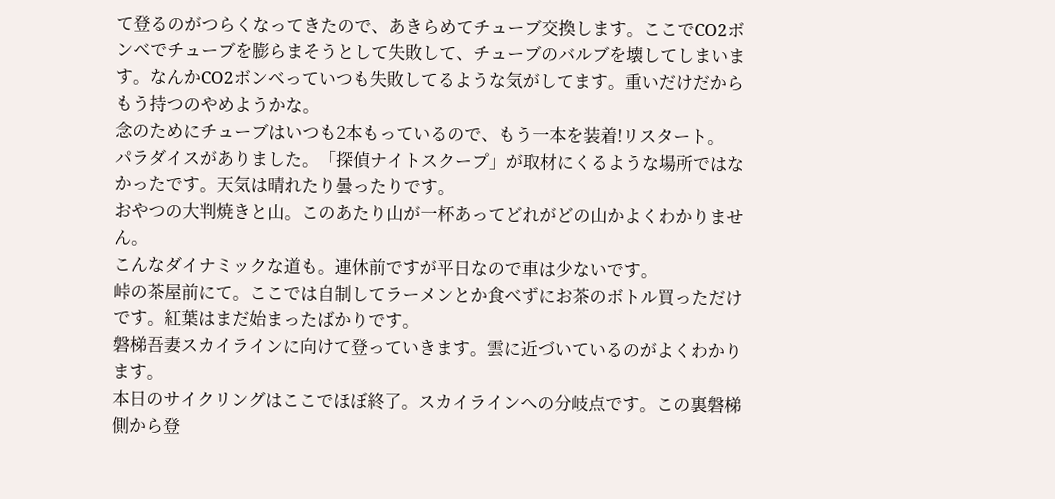て登るのがつらくなってきたので、あきらめてチューブ交換します。ここでCO2ボンベでチューブを膨らまそうとして失敗して、チューブのバルブを壊してしまいます。なんかCO2ボンベっていつも失敗してるような気がしてます。重いだけだからもう持つのやめようかな。
念のためにチューブはいつも2本もっているので、もう一本を装着!リスタート。
パラダイスがありました。「探偵ナイトスクープ」が取材にくるような場所ではなかったです。天気は晴れたり曇ったりです。
おやつの大判焼きと山。このあたり山が一杯あってどれがどの山かよくわかりません。
こんなダイナミックな道も。連休前ですが平日なので車は少ないです。
峠の茶屋前にて。ここでは自制してラーメンとか食べずにお茶のボトル買っただけです。紅葉はまだ始まったばかりです。
磐梯吾妻スカイラインに向けて登っていきます。雲に近づいているのがよくわかります。
本日のサイクリングはここでほぼ終了。スカイラインへの分岐点です。この裏磐梯側から登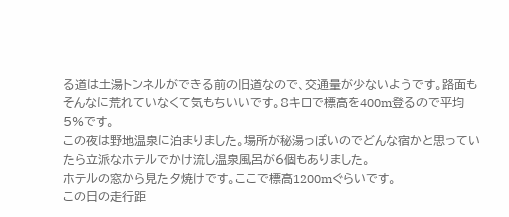る道は土湯トンネルができる前の旧道なので、交通量が少ないようです。路面もそんなに荒れていなくて気もちいいです。8キロで標高を400m登るので平均5%です。
この夜は野地温泉に泊まりました。場所が秘湯っぽいのでどんな宿かと思っていたら立派なホテルでかけ流し温泉風呂が6個もありました。
ホテルの窓から見た夕焼けです。ここで標高1200mぐらいです。
この日の走行距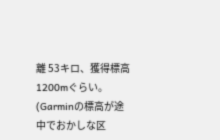離 53キロ、獲得標高 1200mぐらい。(Garminの標高が途中でおかしな区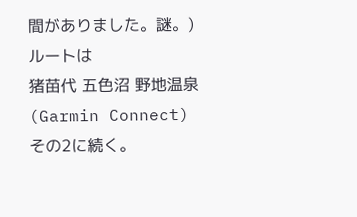間がありました。謎。)
ルートは
猪苗代 五色沼 野地温泉 (Garmin Connect)
その2に続く。